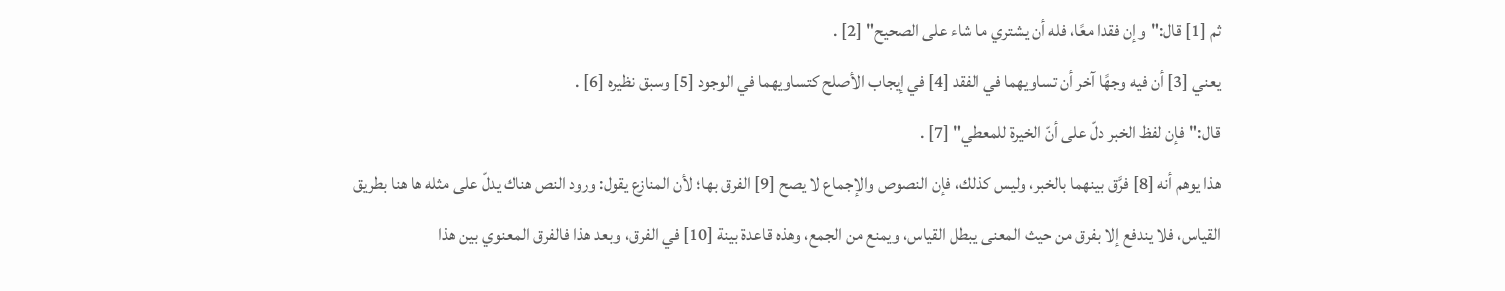ثم [1] قال:"وإن فقدا معًا، فله أن يشتري ما شاء على الصحيح" [2] .
يعني [3] أن فيه وجهًا آخر أن تساويهما في الفقد [4] في إيجاب الأصلح كتساويهما في الوجود [5] وسبق نظيره [6] .
قال:"فإن لفظ الخبر دلّ على أنّ الخيرة للمعطي" [7] .
هذا يوهم أنه [8] فرَّق بينهما بالخبر، وليس كذلك، فإن النصوص والإجماع لا يصح [9] الفرق بها؛ لأن المنازع يقول: ورود النص هناك يدلّ على مثله ها هنا بطريق القياس، فلا يندفع إلا بفرق من حيث المعنى يبطل القياس، ويمنع من الجمع، وهذه قاعدة بينة [10] في الفرق، وبعد هذا فالفرق المعنوي بين هذا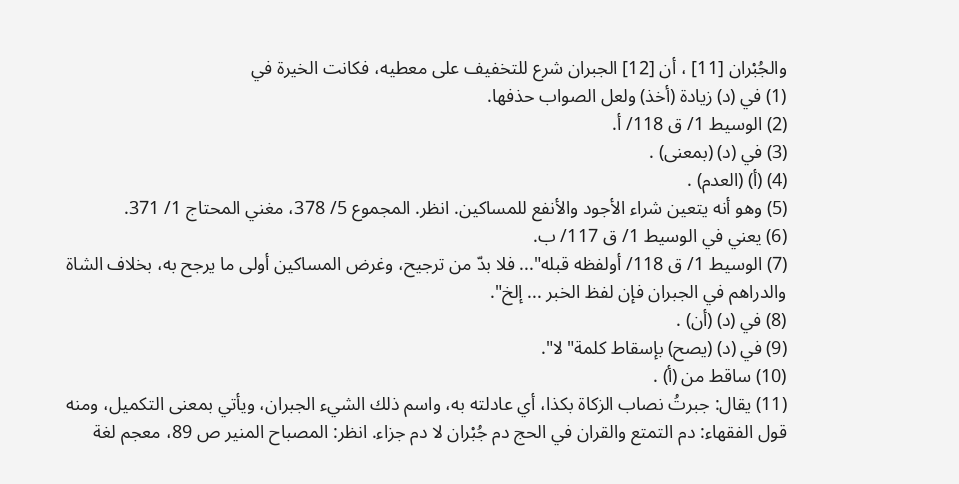والجُبْران [11] ، أن [12] الجبران شرع للتخفيف على معطيه، فكانت الخيرة في
(1) في (د) زيادة (أخذ) ولعل الصواب حذفها.
(2) الوسيط 1/ ق 118/ أ.
(3) في (د) (بمعنى) .
(4) (أ) (العدم) .
(5) وهو أنه يتعين شراء الأجود والأنفع للمساكين. انظر. المجموع 5/ 378، مغني المحتاج 1/ 371.
(6) يعني في الوسيط 1/ ق 117/ ب.
(7) الوسيط 1/ ق 118/ أولفظه قبله"... فلا بدّ من ترجيح، وغرض المساكين أولى ما يرجح به، بخلاف الشاة والدراهم في الجبران فإن لفظ الخبر ... إلخ".
(8) في (د) (أن) .
(9) في (د) (يصح) بإسقاط كلمة"لا".
(10) ساقط من (أ) .
(11) يقال: جبرتُ نصاب الزكاة بكذا، أي عادلته به، واسم ذلك الشيء الجبران، ويأتي بمعنى التكميل، ومنه قول الفقهاء: دم التمتع والقران في الحج دم جُبْران لا دم جزاء. انظر: المصباح المنير ص 89، معجم لغة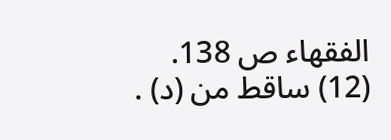الفقهاء ص 138.
(12) ساقط من (د) .